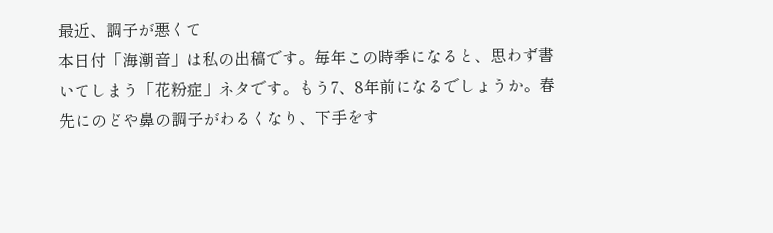最近、調子が悪くて
本日付「海潮音」は私の出稿です。毎年この時季になると、思わず書いてしまう「花粉症」ネタです。もう7、8年前になるでしょうか。春先にのどや鼻の調子がわるくなり、下手をす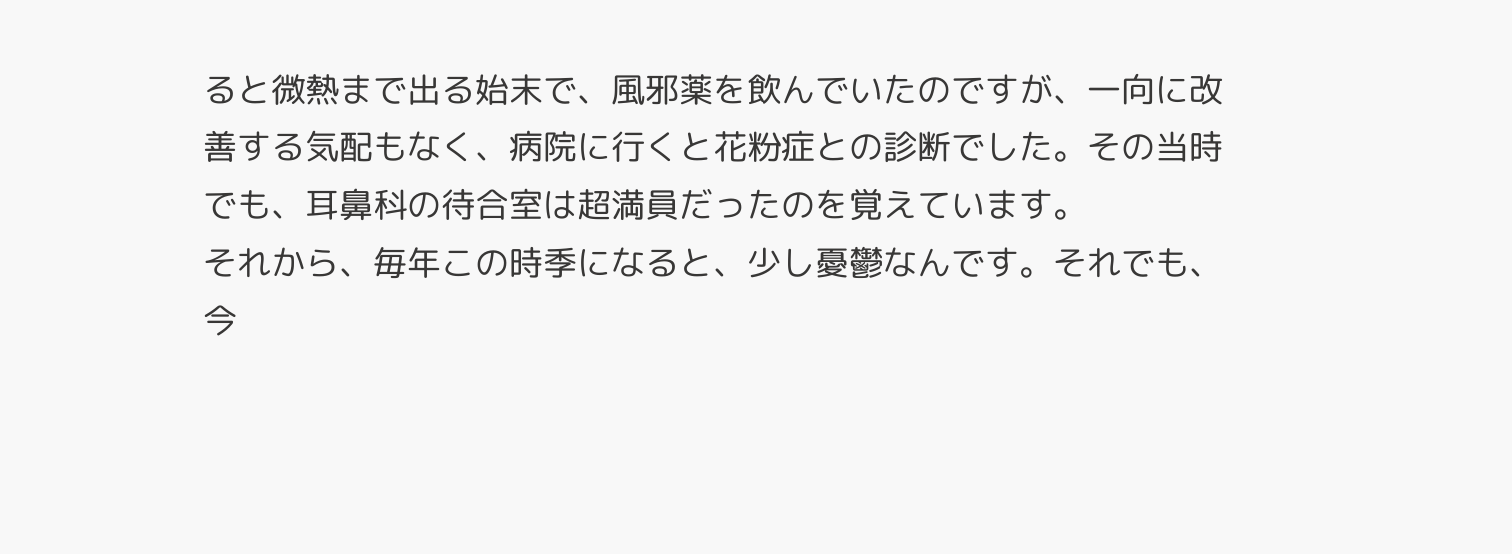ると微熱まで出る始末で、風邪薬を飲んでいたのですが、一向に改善する気配もなく、病院に行くと花粉症との診断でした。その当時でも、耳鼻科の待合室は超満員だったのを覚えています。
それから、毎年この時季になると、少し憂鬱なんです。それでも、今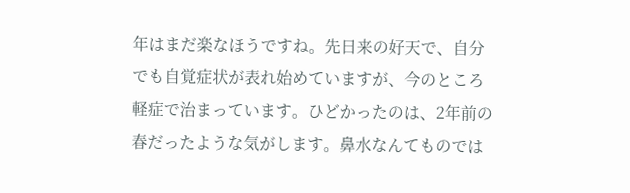年はまだ楽なほうですね。先日来の好天で、自分でも自覚症状が表れ始めていますが、今のところ軽症で治まっています。ひどかったのは、2年前の春だったような気がします。鼻水なんてものでは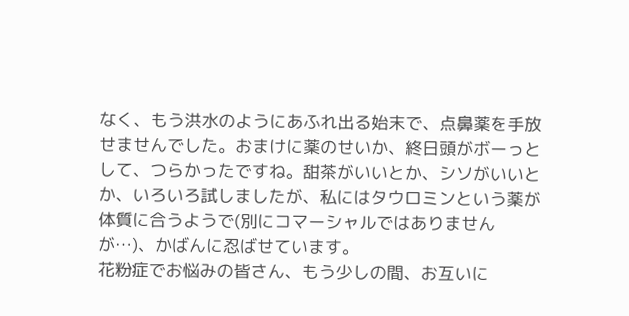なく、もう洪水のようにあふれ出る始末で、点鼻薬を手放せませんでした。おまけに薬のせいか、終日頭がボーっとして、つらかったですね。甜茶がいいとか、シソがいいとか、いろいろ試しましたが、私にはタウロミンという薬が体質に合うようで(別にコマーシャルではありませんが…)、かばんに忍ばせています。
花粉症でお悩みの皆さん、もう少しの間、お互いに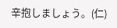辛抱しましょう。(仁)